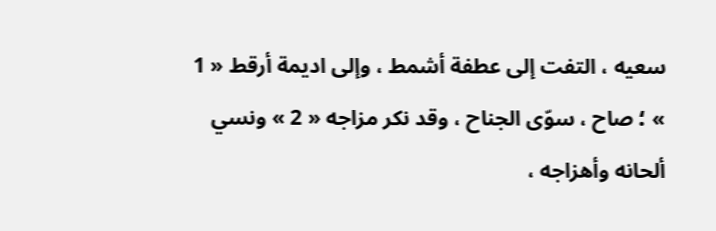سعيه ، التفت إلى عطفة أشمط ، وإلى اديمة أرقط « 1 » ؛ صاح ، سوّى الجناح ، وقد نكر مزاجه « 2 » ونسي ألحانه وأهزاجه ،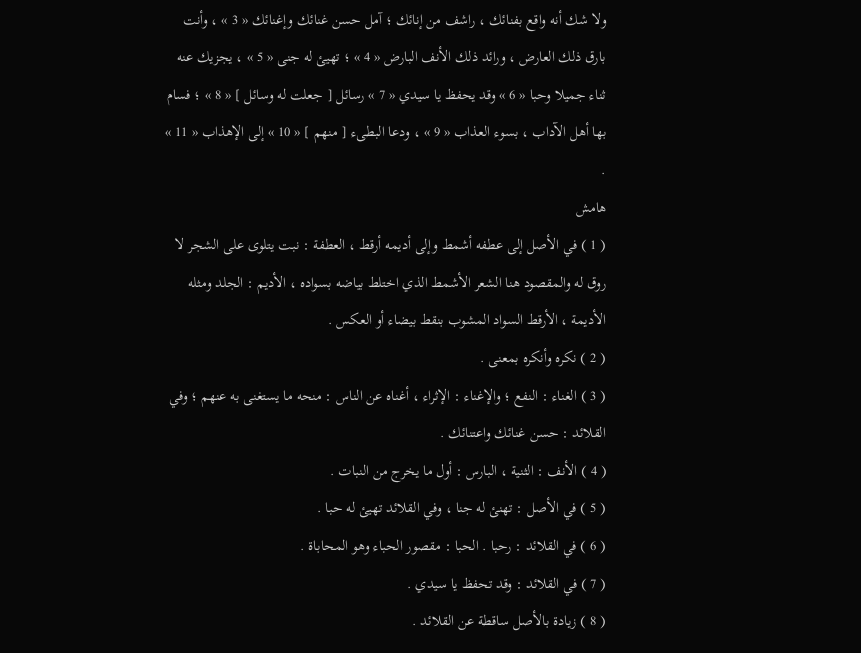ولا شك أنه واقع بفنائك ، راشف من إنائك ؛ آمل حسن غنائك وإغنائك « 3 » ، وأنت بارق ذلك العارض ، ورائد ذلك الأنف البارض « 4 » ؛ تهيئ له جنى « 5 » ، يجزيك عنه ثناء جميلا وحبا « 6 » وقد يحفظ يا سيدي « 7 » رسائل [ جعلت له وسائل ] « 8 » ؛ فسام بها أهل الآداب ، بسوء العذاب « 9 » ، ودعا البطىء [ منهم ] « 10 » إلى الإهذاب « 11 » .
هامش
( 1 ) في الأصل إلى عطفه أشمط وإلى أديمه أرقط ، العطفة : نبت يتلوى على الشجر لا روق له والمقصود هنا الشعر الأشمط الذي اختلط بياضه بسواده ، الأديم : الجلد ومثله الأديمة ، الأرقط السواد المشوب بنقط بيضاء أو العكس .
( 2 ) نكره وأنكره بمعنى .
( 3 ) الغناء : النفع ؛ والإغناء : الإثراء ، أغناه عن الناس : منحه ما يستغنى به عنهم ؛ وفي القلائد : حسن غنائك واعتنائك .
( 4 ) الأنف : الثنية ، البارس : أول ما يخرج من النبات .
( 5 ) في الأصل : تهنئ له جنا ، وفي القلائد تهيئ له حبا .
( 6 ) في القلائد : رحبا . الحبا : مقصور الحباء وهو المحاباة .
( 7 ) في القلائد : وقد تحفظ يا سيدي .
( 8 ) زيادة بالأصل ساقطة عن القلائد .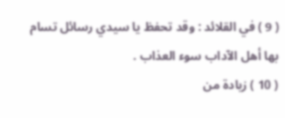( 9 ) في القلائد : وقد تحفظ يا سيدي رسائل تسام بها أهل الآداب سوء العذاب .
( 10 ) زيادة من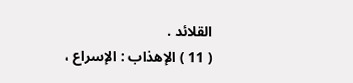القلائد .
( 11 ) الإهذاب : الإسراع ،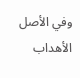وفي الأصل الأهداب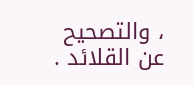، والتصحيح عن القلائد .